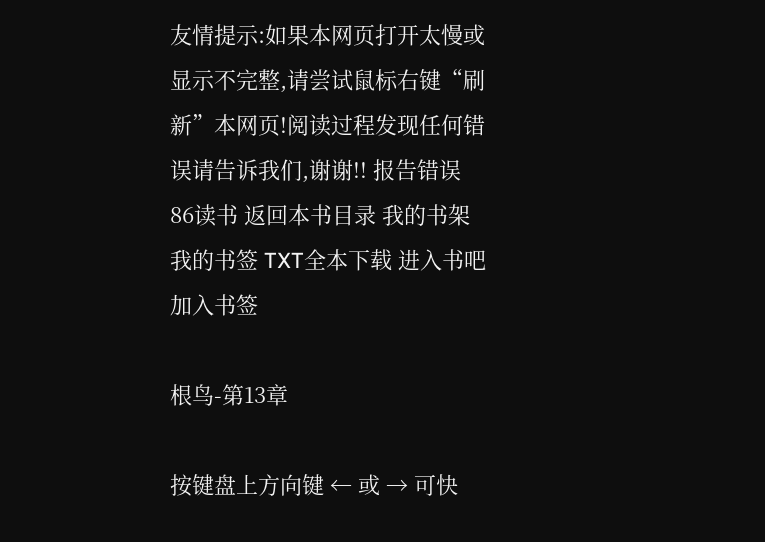友情提示:如果本网页打开太慢或显示不完整,请尝试鼠标右键“刷新”本网页!阅读过程发现任何错误请告诉我们,谢谢!! 报告错误
86读书 返回本书目录 我的书架 我的书签 TXT全本下载 进入书吧 加入书签

根鸟-第13章

按键盘上方向键 ← 或 → 可快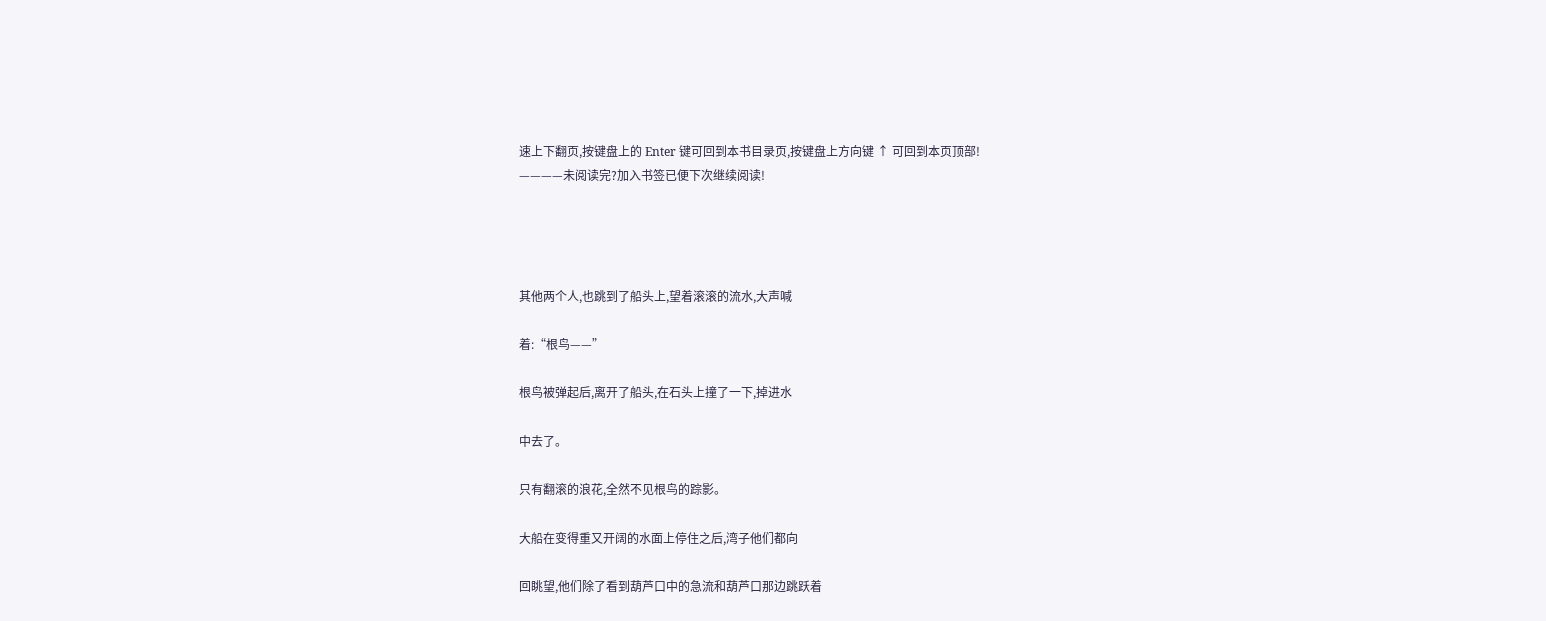速上下翻页,按键盘上的 Enter 键可回到本书目录页,按键盘上方向键 ↑ 可回到本页顶部!
————未阅读完?加入书签已便下次继续阅读!




其他两个人,也跳到了船头上,望着滚滚的流水,大声喊

着:“根鸟——”

根鸟被弹起后,离开了船头,在石头上撞了一下,掉进水

中去了。

只有翻滚的浪花,全然不见根鸟的踪影。

大船在变得重又开阔的水面上停住之后,湾子他们都向

回眺望,他们除了看到葫芦口中的急流和葫芦口那边跳跃着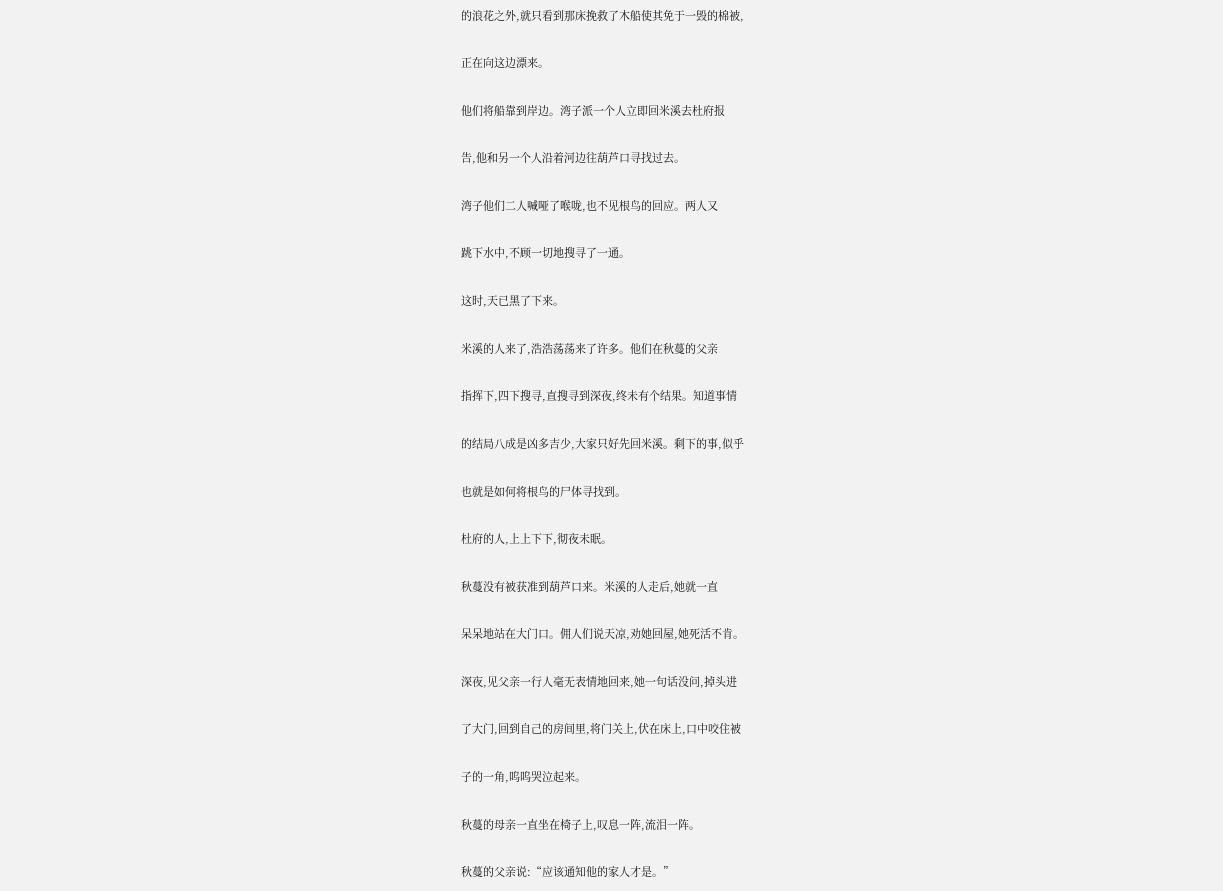的浪花之外,就只看到那床挽救了木船使其免于一毁的棉被,

正在向这边漂来。

他们将船靠到岸边。湾子派一个人立即回米溪去杜府报

告,他和另一个人沿着河边往葫芦口寻找过去。

湾子他们二人喊哑了喉咙,也不见根鸟的回应。两人又

跳下水中,不顾一切地搜寻了一通。

这时,天已黑了下来。

米溪的人来了,浩浩荡荡来了许多。他们在秋蔓的父亲

指挥下,四下搜寻,直搜寻到深夜,终未有个结果。知道事情

的结局八成是凶多吉少,大家只好先回米溪。剩下的事,似乎

也就是如何将根鸟的尸体寻找到。

杜府的人,上上下下,彻夜未眠。

秋蔓没有被获准到葫芦口来。米溪的人走后,她就一直

呆呆地站在大门口。佣人们说天凉,劝她回屋,她死活不肯。

深夜,见父亲一行人毫无表情地回来,她一句话没问,掉头进

了大门,回到自己的房间里,将门关上,伏在床上,口中咬住被

子的一角,呜呜哭泣起来。

秋蔓的母亲一直坐在椅子上,叹息一阵,流泪一阵。

秋蔓的父亲说:“应该通知他的家人才是。”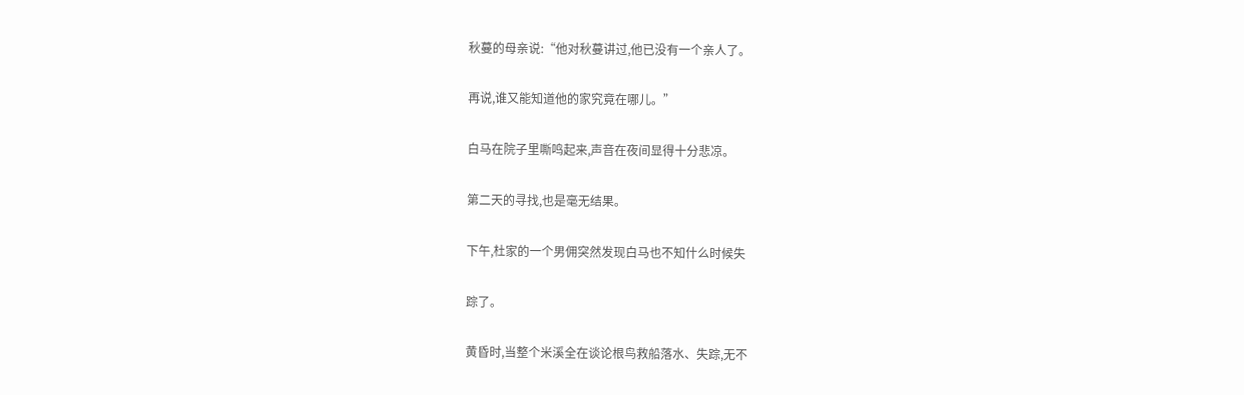秋蔓的母亲说:“他对秋蔓讲过,他已没有一个亲人了。

再说,谁又能知道他的家究竟在哪儿。”

白马在院子里嘶鸣起来,声音在夜间显得十分悲凉。

第二天的寻找,也是毫无结果。

下午,杜家的一个男佣突然发现白马也不知什么时候失

踪了。

黄昏时,当整个米溪全在谈论根鸟救船落水、失踪,无不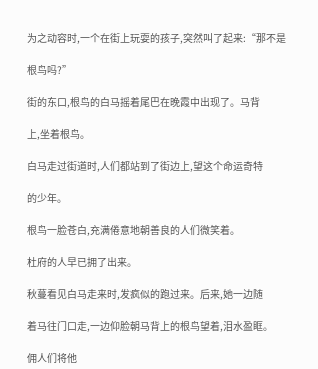为之动容时,一个在街上玩耍的孩子,突然叫了起来:“那不是

根鸟吗?”

街的东口,根鸟的白马摇着尾巴在晚霞中出现了。马背

上,坐着根鸟。

白马走过街道时,人们都站到了街边上,望这个命运奇特

的少年。

根鸟一脸苍白,充满倦意地朝善良的人们微笑着。

杜府的人早已拥了出来。

秋蔓看见白马走来时,发疯似的跑过来。后来,她一边随

着马往门口走,一边仰脸朝马背上的根鸟望着,泪水盈眶。

佣人们将他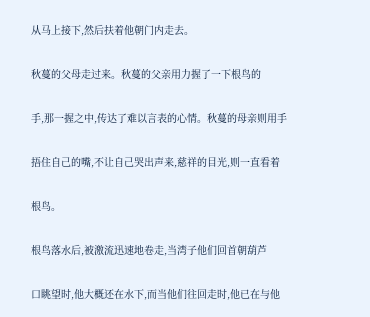从马上接下,然后扶着他朝门内走去。

秋蔓的父母走过来。秋蔓的父亲用力握了一下根鸟的

手,那一握之中,传达了难以言表的心情。秋蔓的母亲则用手

捂住自己的嘴,不让自己哭出声来,慈祥的目光,则一直看着

根鸟。

根鸟落水后,被激流迅速地卷走,当湾子他们回首朝葫芦

口眺望时,他大概还在水下,而当他们往回走时,他已在与他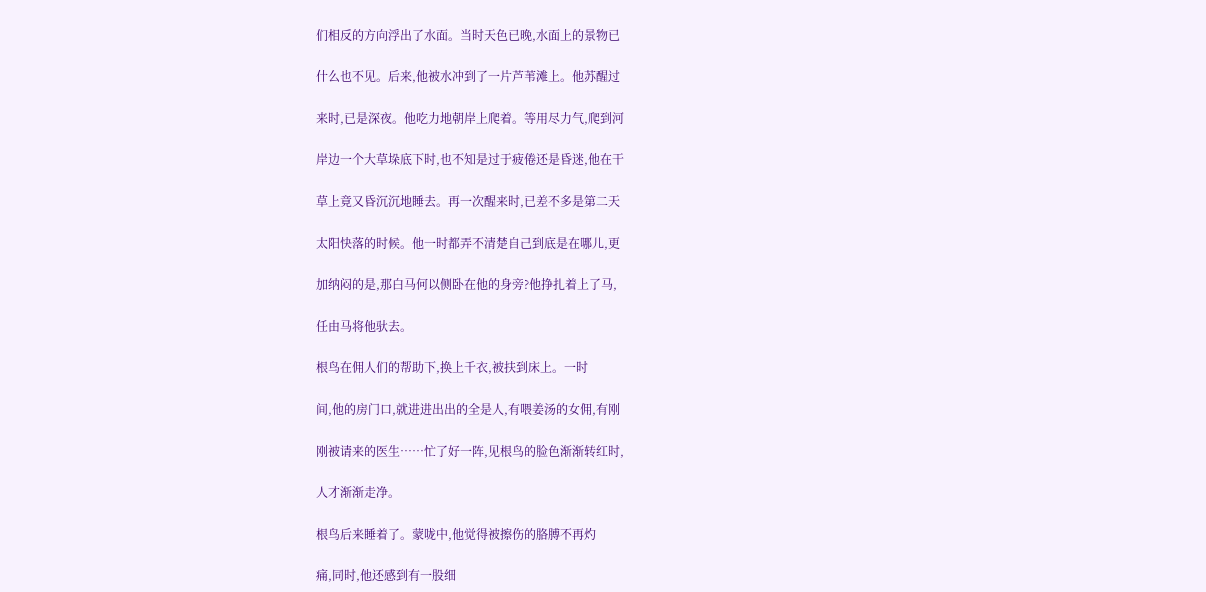们相反的方向浮出了水面。当时天色已晚,水面上的景物已

什么也不见。后来,他被水冲到了一片芦苇滩上。他苏醒过

来时,已是深夜。他吃力地朝岸上爬着。等用尽力气,爬到河

岸边一个大草垛底下时,也不知是过于疲倦还是昏迷,他在干

草上竟又昏沉沉地睡去。再一次醒来时,已差不多是第二天

太阳快落的时候。他一时都弄不清楚自己到底是在哪儿,更

加纳闷的是,那白马何以侧卧在他的身旁?他挣扎着上了马,

任由马将他驮去。

根鸟在佣人们的帮助下,换上千衣,被扶到床上。一时

间,他的房门口,就进进出出的全是人,有喂姜汤的女佣,有刚

刚被请来的医生……忙了好一阵,见根鸟的脸色渐渐转红时,

人才渐渐走净。

根鸟后来睡着了。蒙咙中,他觉得被擦伤的胳膊不再灼

痛,同时,他还感到有一股细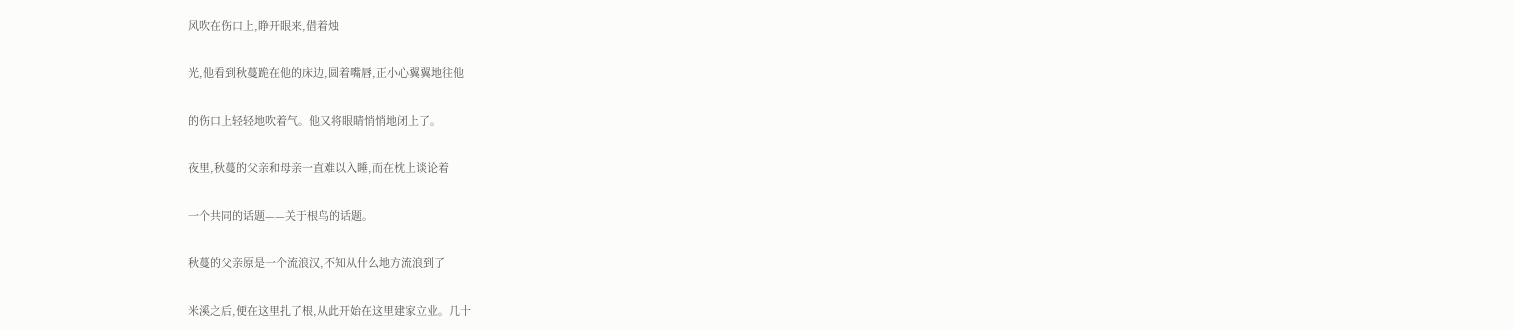风吹在伤口上,睁开眼来,借着烛

光,他看到秋蔓跪在他的床边,圆着嘴唇,正小心翼翼地往他

的伤口上轻轻地吹着气。他又将眼睛悄悄地闭上了。

夜里,秋蔓的父亲和母亲一直难以入睡,而在枕上谈论着

一个共同的话题——关于根鸟的话题。

秋蔓的父亲原是一个流浪汉,不知从什么地方流浪到了

米溪之后,便在这里扎了根,从此开始在这里建家立业。几十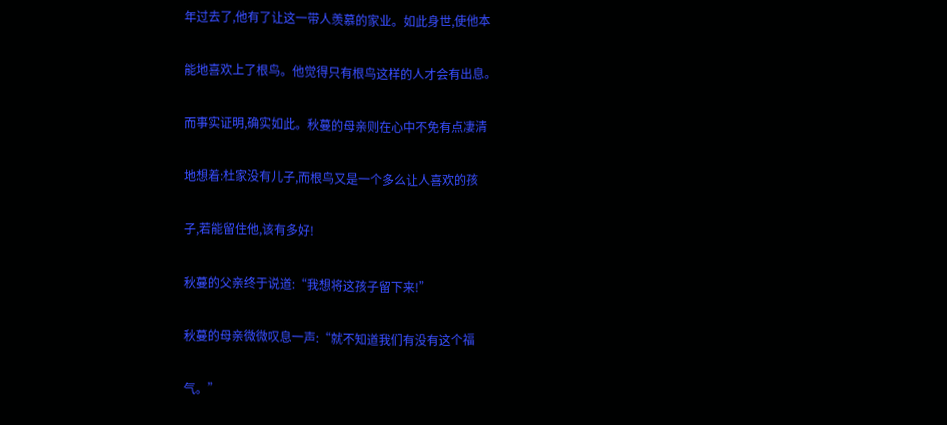年过去了,他有了让这一带人羡慕的家业。如此身世,使他本

能地喜欢上了根鸟。他觉得只有根鸟这样的人才会有出息。

而事实证明,确实如此。秋蔓的母亲则在心中不免有点凄清

地想着:杜家没有儿子,而根鸟又是一个多么让人喜欢的孩

子,若能留住他,该有多好!

秋蔓的父亲终于说道:“我想将这孩子留下来!”

秋蔓的母亲微微叹息一声:“就不知道我们有没有这个福

气。”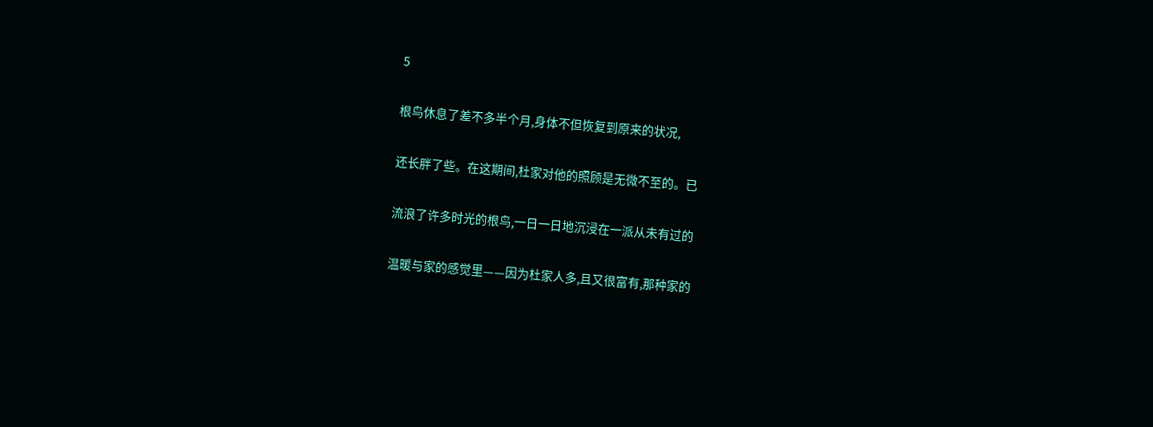5

根鸟休息了差不多半个月,身体不但恢复到原来的状况,

还长胖了些。在这期间,杜家对他的照顾是无微不至的。已

流浪了许多时光的根鸟,一日一日地沉浸在一派从未有过的

温暖与家的感觉里——因为杜家人多,且又很富有,那种家的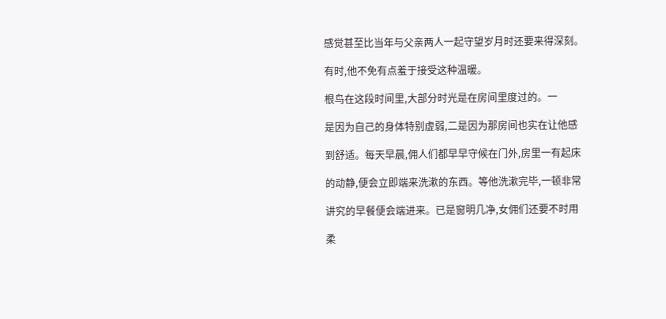感觉甚至比当年与父亲两人一起守望岁月时还要来得深刻。

有时,他不免有点羞于接受这种温暖。

根鸟在这段时间里,大部分时光是在房间里度过的。一

是因为自己的身体特别虚弱,二是因为那房间也实在让他感

到舒适。每天早晨,佣人们都早早守候在门外,房里一有起床

的动静,便会立即端来洗漱的东西。等他洗漱完毕,一顿非常

讲究的早餐便会端进来。已是窗明几净,女佣们还要不时用

柔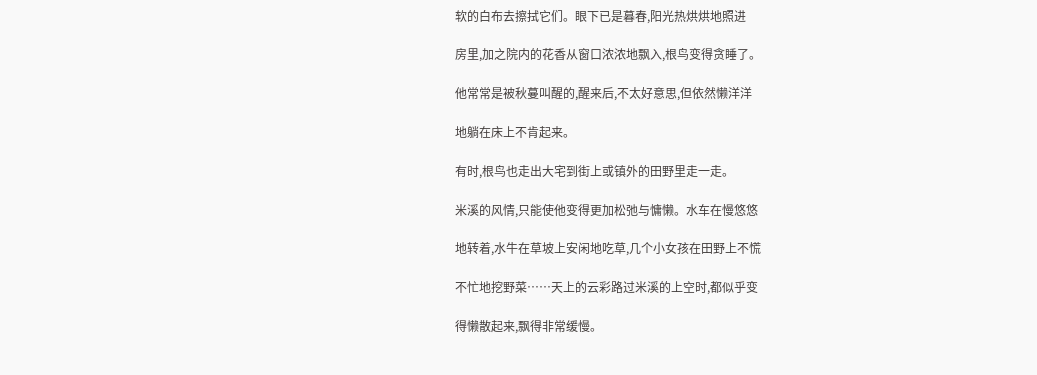软的白布去擦拭它们。眼下已是暮春,阳光热烘烘地照进

房里,加之院内的花香从窗口浓浓地飘入,根鸟变得贪睡了。

他常常是被秋蔓叫醒的,醒来后,不太好意思,但依然懒洋洋

地躺在床上不肯起来。

有时,根鸟也走出大宅到街上或镇外的田野里走一走。

米溪的风情,只能使他变得更加松弛与慵懒。水车在慢悠悠

地转着,水牛在草坡上安闲地吃草,几个小女孩在田野上不慌

不忙地挖野菜……天上的云彩路过米溪的上空时,都似乎变

得懒散起来,飘得非常缓慢。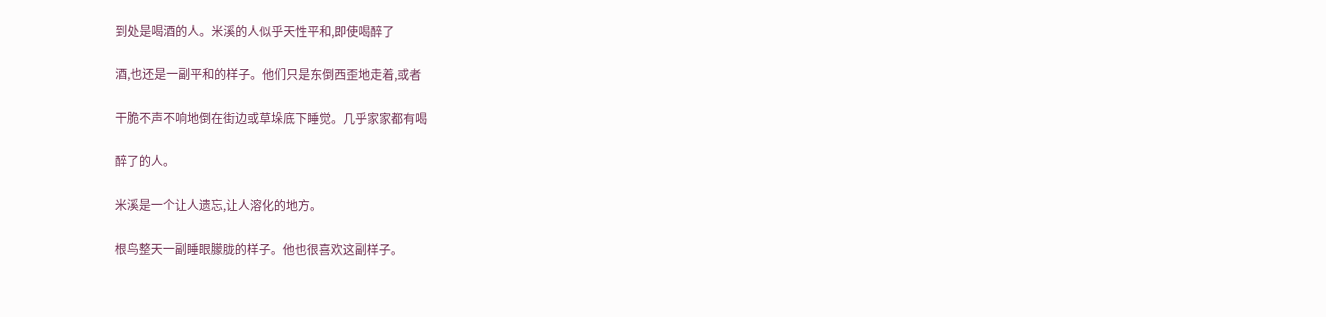到处是喝酒的人。米溪的人似乎天性平和,即使喝醉了

酒,也还是一副平和的样子。他们只是东倒西歪地走着,或者

干脆不声不响地倒在街边或草垛底下睡觉。几乎家家都有喝

醉了的人。

米溪是一个让人遗忘,让人溶化的地方。

根鸟整天一副睡眼朦胧的样子。他也很喜欢这副样子。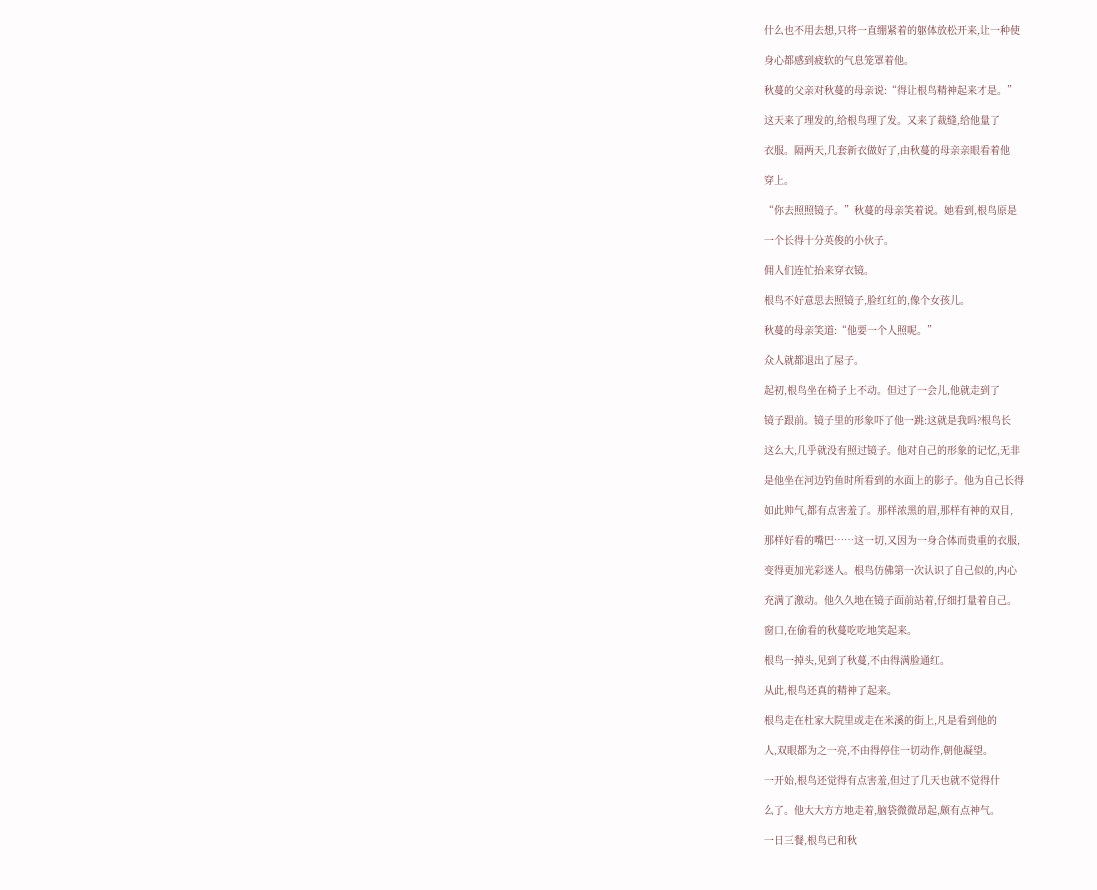什么也不用去想,只将一直绷紧着的躯体放松开来,让一种使

身心都感到疲软的气息笼罩着他。

秋蔓的父亲对秋蔓的母亲说:“得让根鸟精神起来才是。”

这天来了理发的,给根鸟理了发。又来了裁缝,给他量了

衣服。隔两天,几套新衣做好了,由秋蔓的母亲亲眼看着他

穿上。

“你去照照镜子。”秋蔓的母亲笑着说。她看到,根鸟原是

一个长得十分英俊的小伙子。

佣人们连忙抬来穿衣镜。

根鸟不好意思去照镜子,脸红红的,像个女孩儿。

秋蔓的母亲笑道:“他要一个人照呢。”

众人就都退出了屋子。

起初,根鸟坐在椅子上不动。但过了一会儿,他就走到了

镜子跟前。镜子里的形象吓了他一跳:这就是我吗?根鸟长

这么大,几乎就没有照过镜子。他对自己的形象的记忆,无非

是他坐在河边钓鱼时所看到的水面上的影子。他为自己长得

如此帅气,都有点害羞了。那样浓黑的眉,那样有神的双目,

那样好看的嘴巴……这一切,又因为一身合体而贵重的衣服,

变得更加光彩迷人。根鸟仿佛第一次认识了自己似的,内心

充满了激动。他久久地在镜子面前站着,仔细打量着自己。

窗口,在偷看的秋蔓吃吃地笑起来。

根鸟一掉头,见到了秋蔓,不由得满脸通红。

从此,根鸟还真的精神了起来。

根鸟走在杜家大院里或走在米溪的街上,凡是看到他的

人,双眼都为之一亮,不由得停住一切动作,朝他凝望。

一开始,根鸟还觉得有点害羞,但过了几天也就不觉得什

么了。他大大方方地走着,脑袋微微昂起,颇有点神气。

一日三餐,根鸟已和秋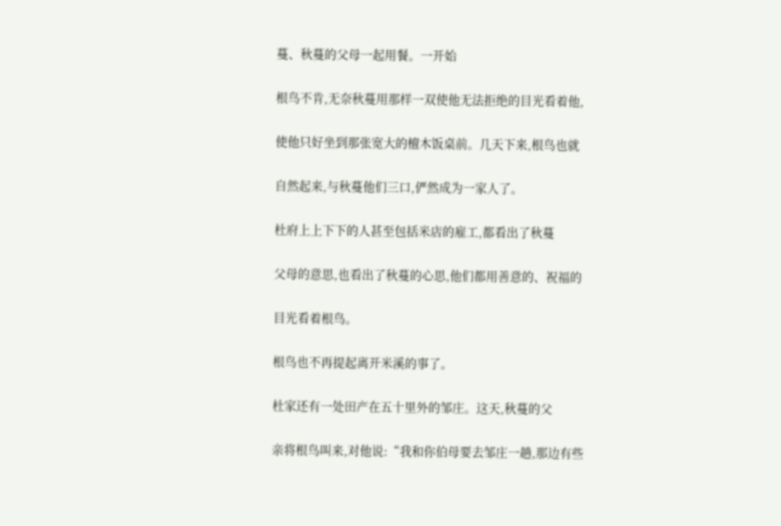蔓、秋蔓的父母一起用餐。一开始

根鸟不肯,无奈秋蔓用那样一双使他无法拒绝的目光看着他,

使他只好坐到那张宽大的檀木饭桌前。几天下来,根鸟也就

自然起来,与秋蔓他们三口,俨然成为一家人了。

杜府上上下下的人甚至包括米店的雇工,都看出了秋蔓

父母的意思,也看出了秋蔓的心思,他们都用善意的、祝福的

目光看着根鸟。

根鸟也不再提起离开米溪的事了。

杜家还有一处田产在五十里外的邹庄。这天,秋蔓的父

亲将根鸟叫来,对他说:“我和你伯母要去邹庄一趟,那边有些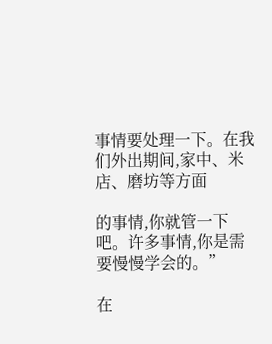事情要处理一下。在我们外出期间,家中、米店、磨坊等方面

的事情,你就管一下吧。许多事情,你是需要慢慢学会的。”

在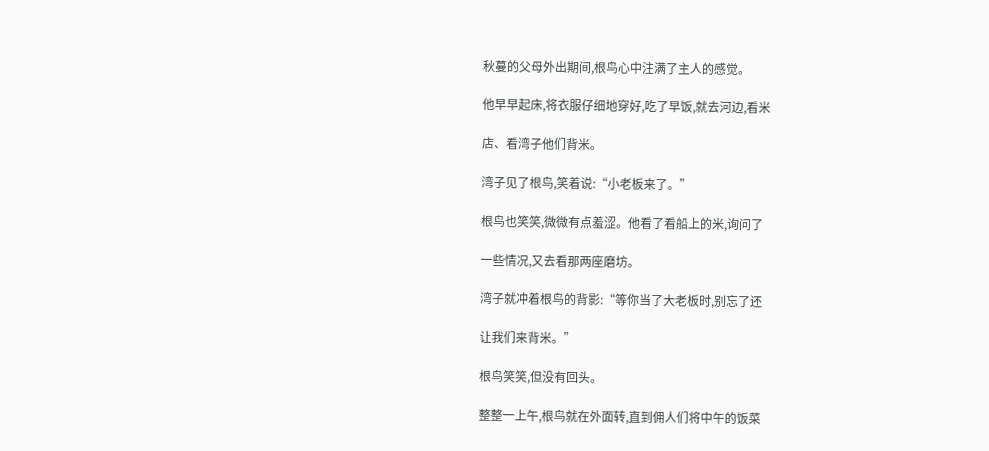秋蔓的父母外出期间,根鸟心中注满了主人的感觉。

他早早起床,将衣服仔细地穿好,吃了早饭,就去河边,看米

店、看湾子他们背米。

湾子见了根鸟,笑着说:“小老板来了。”

根鸟也笑笑,微微有点羞涩。他看了看船上的米,询问了

一些情况,又去看那两座磨坊。

湾子就冲着根鸟的背影:“等你当了大老板时,别忘了还

让我们来背米。”

根鸟笑笑,但没有回头。

整整一上午,根鸟就在外面转,直到佣人们将中午的饭菜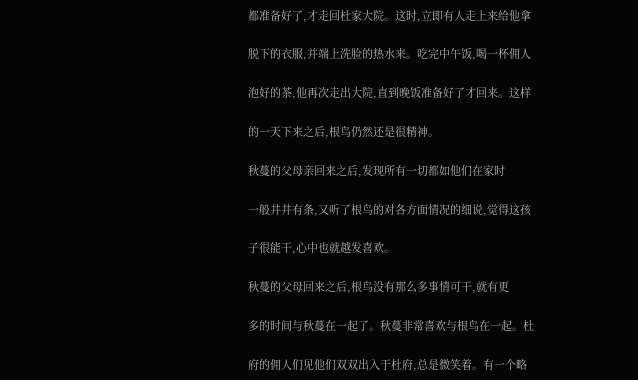都准备好了,才走回杜家大院。这时,立即有人走上来给他拿

脱下的衣服,并端上洗脸的热水来。吃完中午饭,喝一杯佣人

泡好的茶,他再次走出大院,直到晚饭准备好了才回来。这样

的一天下来之后,根鸟仍然还是很精神。

秋蔓的父母亲回来之后,发现所有一切都如他们在家时

一般井井有条,又听了根鸟的对各方面情况的细说,觉得这孩

子很能干,心中也就越发喜欢。

秋蔓的父母回来之后,根鸟没有那么多事情可干,就有更

多的时间与秋蔓在一起了。秋蔓非常喜欢与根鸟在一起。杜

府的佣人们见他们双双出入于杜府,总是微笑着。有一个略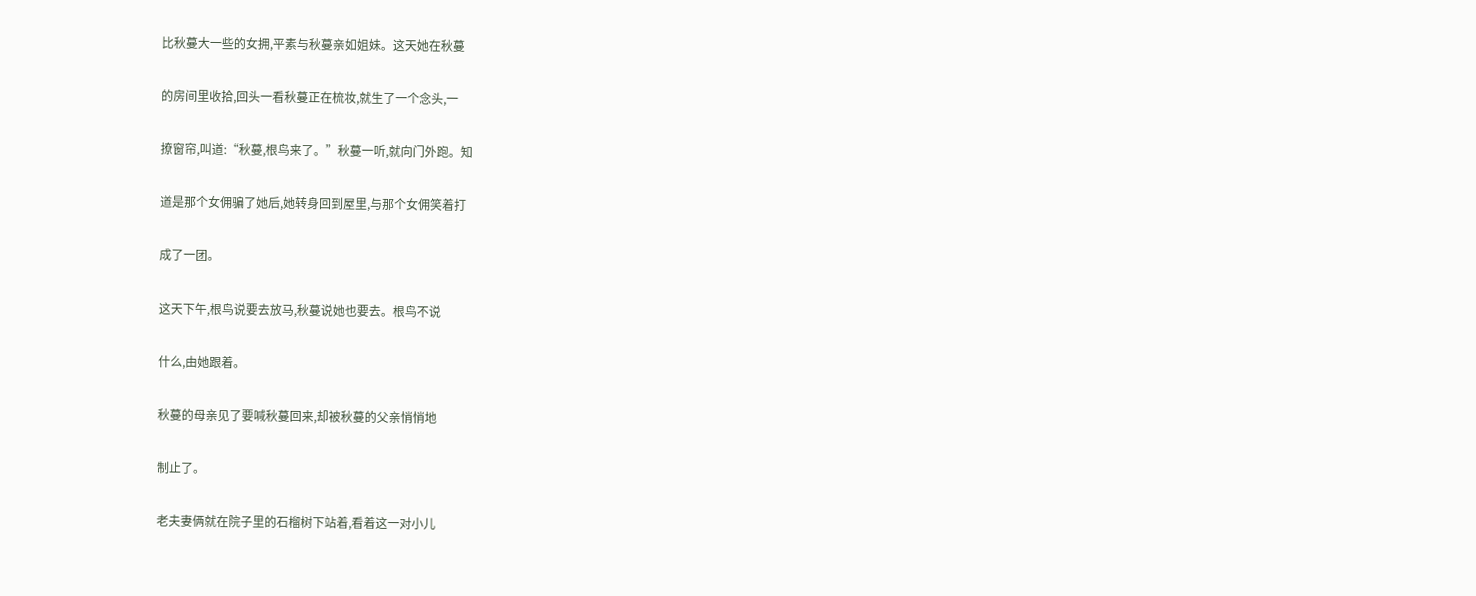比秋蔓大一些的女拥,平素与秋蔓亲如姐妹。这天她在秋蔓

的房间里收拾,回头一看秋蔓正在梳妆,就生了一个念头,一

撩窗帘,叫道:“秋蔓,根鸟来了。”秋蔓一听,就向门外跑。知

道是那个女佣骗了她后,她转身回到屋里,与那个女佣笑着打

成了一团。

这天下午,根鸟说要去放马,秋蔓说她也要去。根鸟不说

什么,由她跟着。

秋蔓的母亲见了要喊秋蔓回来,却被秋蔓的父亲悄悄地

制止了。

老夫妻俩就在院子里的石榴树下站着,看着这一对小儿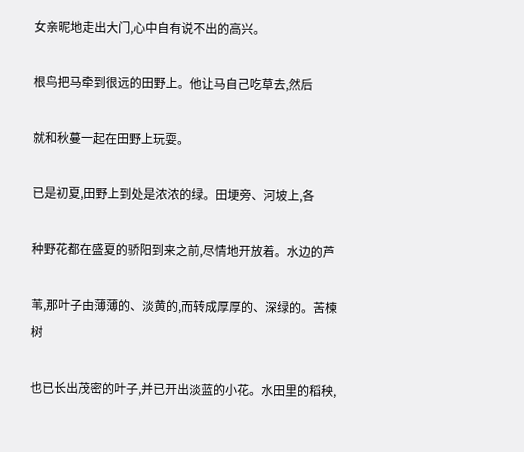女亲昵地走出大门,心中自有说不出的高兴。

根鸟把马牵到很远的田野上。他让马自己吃草去,然后

就和秋蔓一起在田野上玩耍。

已是初夏,田野上到处是浓浓的绿。田埂旁、河坡上,各

种野花都在盛夏的骄阳到来之前,尽情地开放着。水边的芦

苇,那叶子由薄薄的、淡黄的,而转成厚厚的、深绿的。苦楝树

也已长出茂密的叶子,并已开出淡蓝的小花。水田里的稻秧,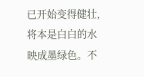已开始变得健壮,将本是白白的水映成墨绿色。不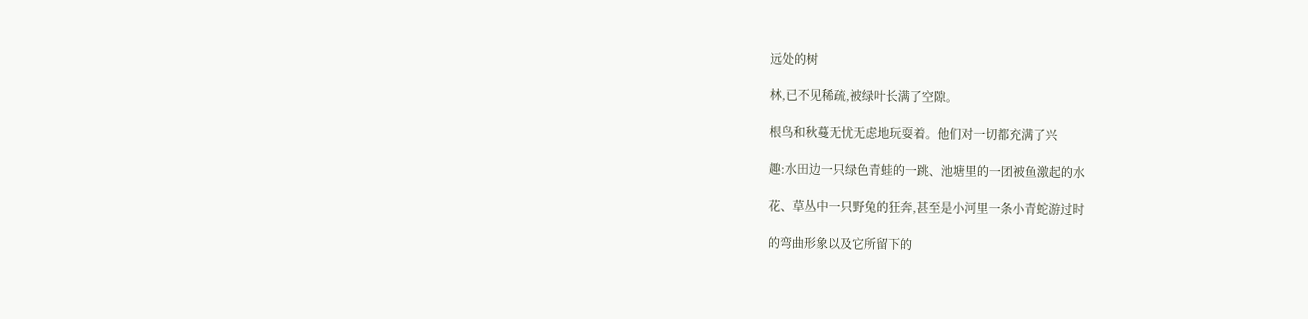远处的树

林,已不见稀疏,被绿叶长满了空隙。

根鸟和秋蔓无忧无虑地玩耍着。他们对一切都充满了兴

趣:水田边一只绿色青蛙的一跳、池塘里的一团被鱼激起的水

花、草丛中一只野兔的狂奔,甚至是小河里一条小青蛇游过时

的弯曲形象以及它所留下的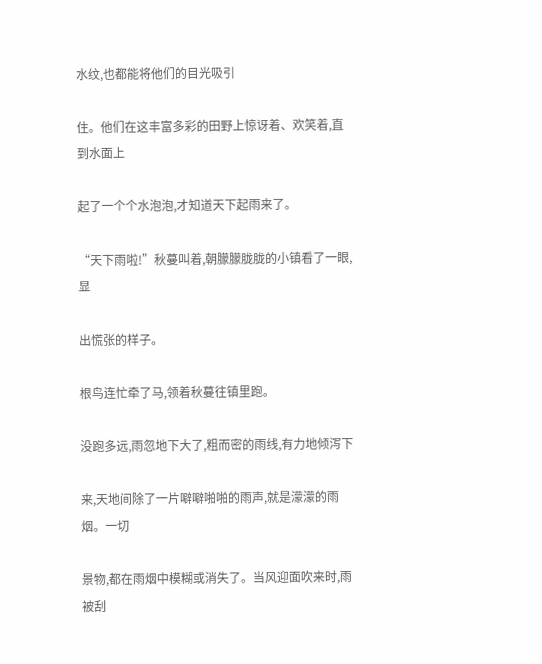水纹,也都能将他们的目光吸引

住。他们在这丰富多彩的田野上惊讶着、欢笑着,直到水面上

起了一个个水泡泡,才知道天下起雨来了。

“天下雨啦!”秋蔓叫着,朝朦朦胧胧的小镇看了一眼,显

出慌张的样子。

根鸟连忙牵了马,领着秋蔓往镇里跑。

没跑多远,雨忽地下大了,粗而密的雨线,有力地倾泻下

来,天地间除了一片噼噼啪啪的雨声,就是濛濛的雨烟。一切

景物,都在雨烟中模糊或消失了。当风迎面吹来时,雨被刮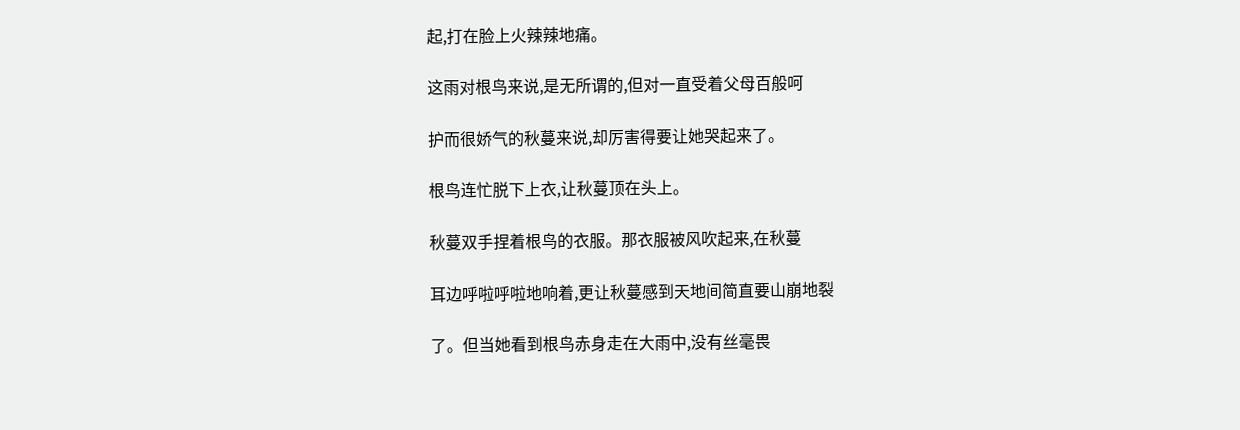起,打在脸上火辣辣地痛。

这雨对根鸟来说,是无所谓的,但对一直受着父母百般呵

护而很娇气的秋蔓来说,却厉害得要让她哭起来了。

根鸟连忙脱下上衣,让秋蔓顶在头上。

秋蔓双手捏着根鸟的衣服。那衣服被风吹起来,在秋蔓

耳边呼啦呼啦地响着,更让秋蔓感到天地间简直要山崩地裂

了。但当她看到根鸟赤身走在大雨中,没有丝毫畏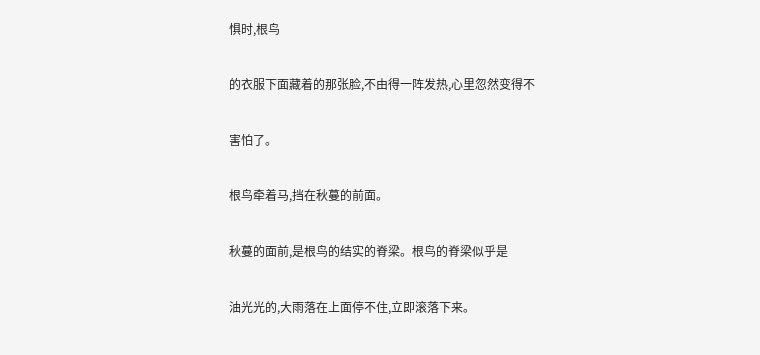惧时,根鸟

的衣服下面藏着的那张脸,不由得一阵发热,心里忽然变得不

害怕了。

根鸟牵着马,挡在秋蔓的前面。

秋蔓的面前,是根鸟的结实的脊梁。根鸟的脊梁似乎是

油光光的,大雨落在上面停不住,立即滚落下来。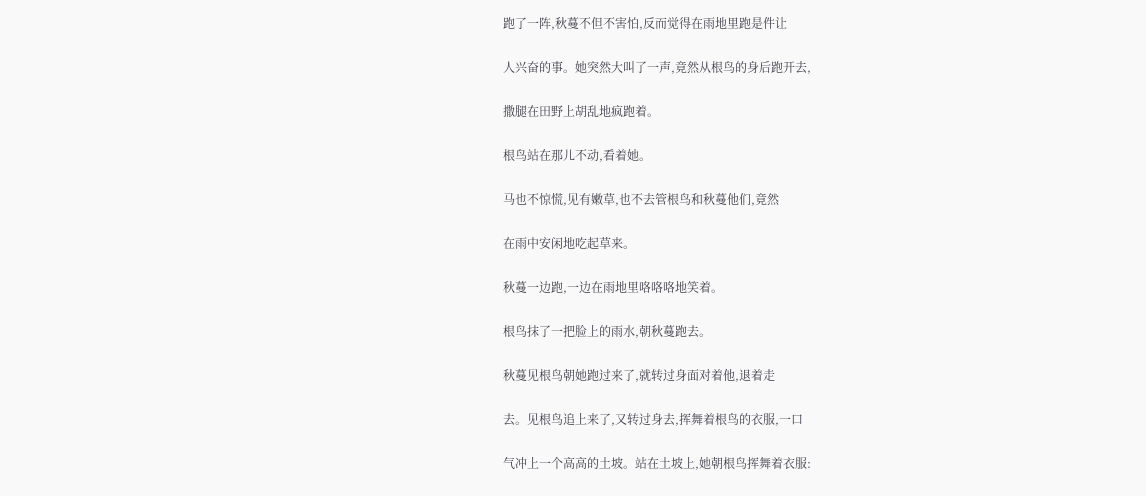跑了一阵,秋蔓不但不害怕,反而觉得在雨地里跑是件让

人兴奋的事。她突然大叫了一声,竟然从根鸟的身后跑开去,

撒腿在田野上胡乱地疯跑着。

根鸟站在那儿不动,看着她。

马也不惊慌,见有嫩草,也不去管根鸟和秋蔓他们,竟然

在雨中安闲地吃起草来。

秋蔓一边跑,一边在雨地里咯咯咯地笑着。

根鸟抹了一把脸上的雨水,朝秋蔓跑去。

秋蔓见根鸟朝她跑过来了,就转过身面对着他,退着走

去。见根鸟追上来了,又转过身去,挥舞着根鸟的衣服,一口

气冲上一个高高的土坡。站在土坡上,她朝根鸟挥舞着衣服: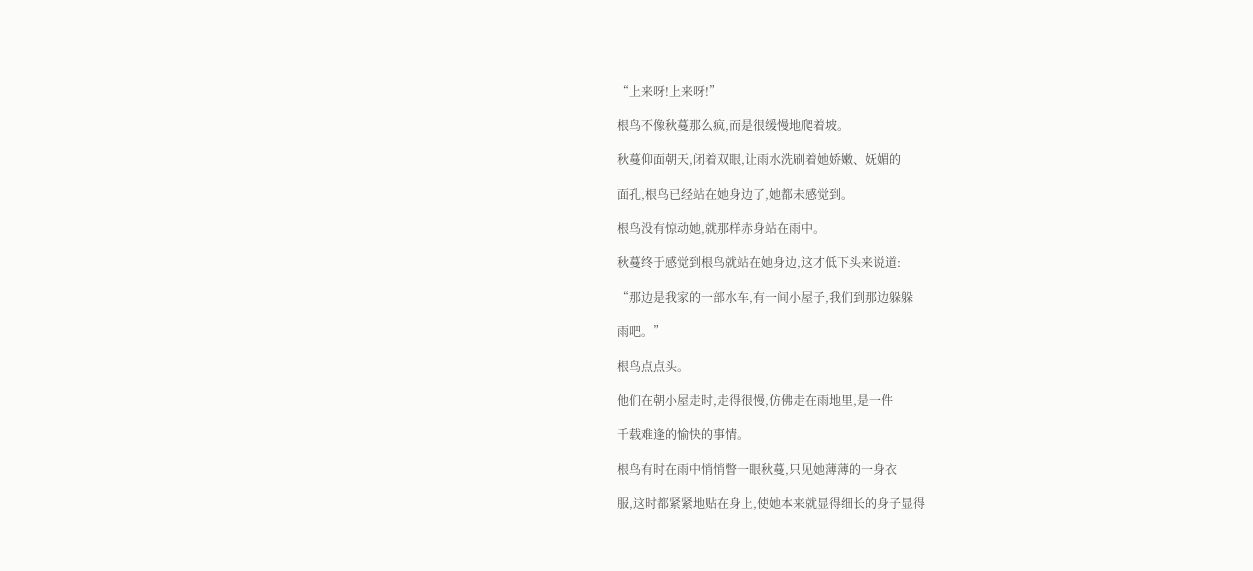“上来呀!上来呀!”

根鸟不像秋蔓那么疯,而是很缓慢地爬着坡。

秋蔓仰面朝天,闭着双眼,让雨水洗刷着她娇嫩、妩媚的

面孔,根鸟已经站在她身边了,她都未感觉到。

根鸟没有惊动她,就那样赤身站在雨中。

秋蔓终于感觉到根鸟就站在她身边,这才低下头来说道:

“那边是我家的一部水车,有一间小屋子,我们到那边躲躲

雨吧。”

根鸟点点头。

他们在朝小屋走时,走得很慢,仿佛走在雨地里,是一件

千载难逢的愉快的事情。

根鸟有时在雨中悄悄瞥一眼秋蔓,只见她薄薄的一身衣

服,这时都紧紧地贴在身上,使她本来就显得细长的身子显得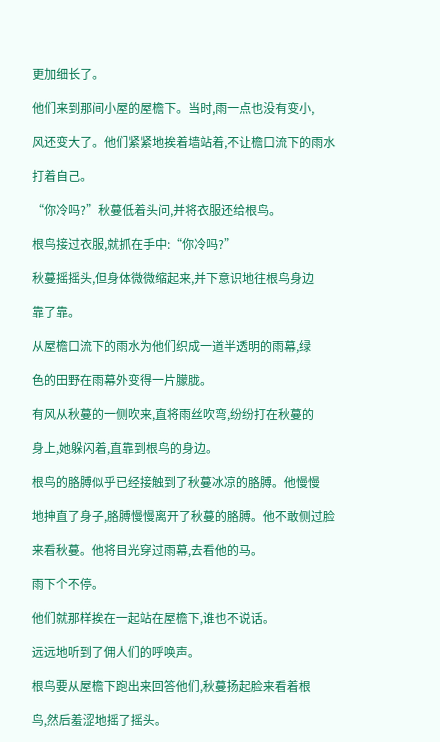更加细长了。

他们来到那间小屋的屋檐下。当时,雨一点也没有变小,

风还变大了。他们紧紧地挨着墙站着,不让檐口流下的雨水

打着自己。

“你冷吗?”秋蔓低着头问,并将衣服还给根鸟。

根鸟接过衣服,就抓在手中:“你冷吗?”

秋蔓摇摇头,但身体微微缩起来,并下意识地往根鸟身边

靠了靠。

从屋檐口流下的雨水为他们织成一道半透明的雨幕,绿

色的田野在雨幕外变得一片朦胧。

有风从秋蔓的一侧吹来,直将雨丝吹弯,纷纷打在秋蔓的

身上,她躲闪着,直靠到根鸟的身边。

根鸟的胳膊似乎已经接触到了秋蔓冰凉的胳膊。他慢慢

地抻直了身子,胳膊慢慢离开了秋蔓的胳膊。他不敢侧过脸

来看秋蔓。他将目光穿过雨幕,去看他的马。

雨下个不停。

他们就那样挨在一起站在屋檐下,谁也不说话。

远远地听到了佣人们的呼唤声。

根鸟要从屋檐下跑出来回答他们,秋蔓扬起脸来看着根

鸟,然后羞涩地摇了摇头。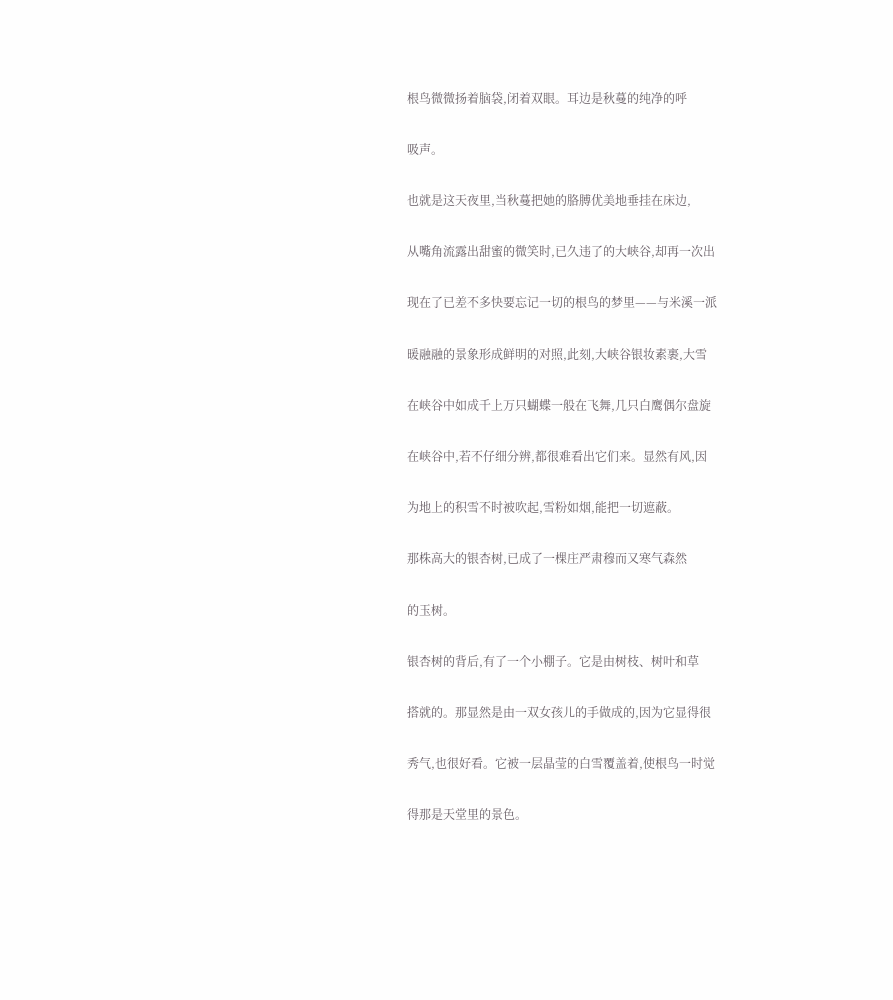根鸟微微扬着脑袋,闭着双眼。耳边是秋蔓的纯净的呼

吸声。

也就是这天夜里,当秋蔓把她的胳膊优美地垂挂在床边,

从嘴角流露出甜蜜的微笑时,已久违了的大峡谷,却再一次出

现在了已差不多快要忘记一切的根鸟的梦里——与米溪一派

暖融融的景象形成鲜明的对照,此刻,大峡谷银妆素裹,大雪

在峡谷中如成千上万只蝴蝶一般在飞舞,几只白鹰偶尔盘旋

在峡谷中,若不仔细分辨,都很难看出它们来。显然有风,因

为地上的积雪不时被吹起,雪粉如烟,能把一切遮蔽。

那株高大的银杏树,已成了一棵庄严肃穆而又寒气森然

的玉树。

银杏树的背后,有了一个小棚子。它是由树枝、树叶和草

搭就的。那显然是由一双女孩儿的手做成的,因为它显得很

秀气,也很好看。它被一层晶莹的白雪覆盖着,使根鸟一时觉

得那是天堂里的景色。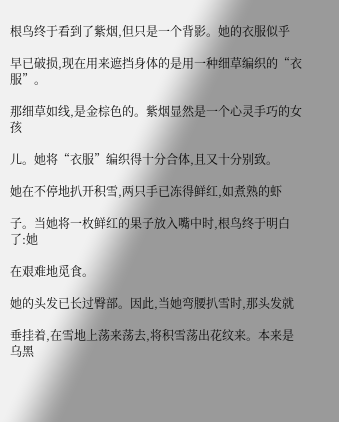根鸟终于看到了紫烟,但只是一个背影。她的衣服似乎

早已破损,现在用来遮挡身体的是用一种细草编织的“衣服”。

那细草如线,是金棕色的。紫烟显然是一个心灵手巧的女孩

儿。她将“衣服”编织得十分合体,且又十分别致。

她在不停地扒开积雪,两只手已冻得鲜红,如煮熟的虾

子。当她将一枚鲜红的果子放入嘴中时,根鸟终于明白了:她

在艰难地觅食。

她的头发已长过臀部。因此,当她弯腰扒雪时,那头发就

垂挂着,在雪地上荡来荡去,将积雪荡出花纹来。本来是乌黑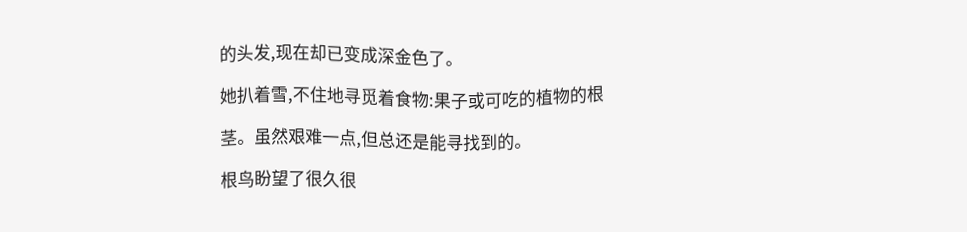的头发,现在却已变成深金色了。

她扒着雪,不住地寻觅着食物:果子或可吃的植物的根

茎。虽然艰难一点,但总还是能寻找到的。

根鸟盼望了很久很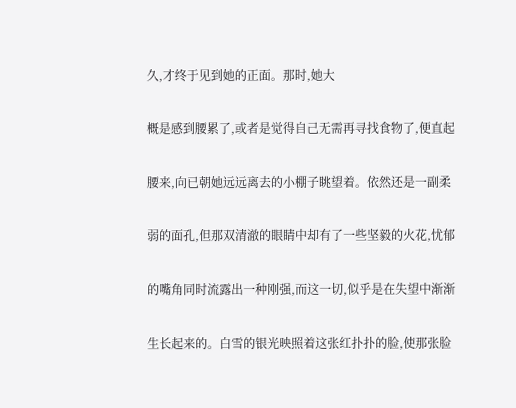久,才终于见到她的正面。那时,她大

概是感到腰累了,或者是觉得自己无需再寻找食物了,便直起

腰来,向已朝她远远离去的小棚子眺望着。依然还是一副柔

弱的面孔,但那双清澈的眼睛中却有了一些坚毅的火花,忧郁

的嘴角同时流露出一种刚强,而这一切,似乎是在失望中渐渐

生长起来的。白雪的银光映照着这张红扑扑的脸,使那张脸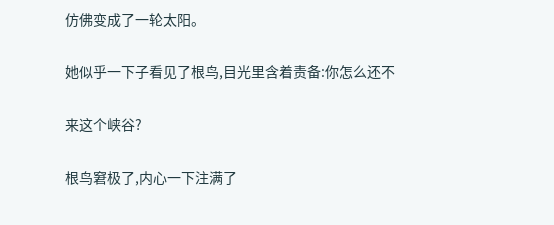仿佛变成了一轮太阳。

她似乎一下子看见了根鸟,目光里含着责备:你怎么还不

来这个峡谷?

根鸟窘极了,内心一下注满了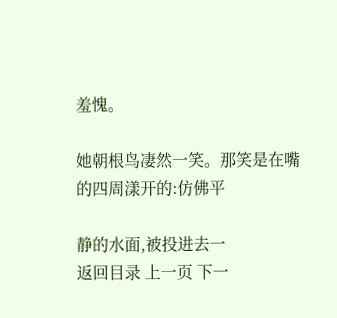羞愧。

她朝根鸟凄然一笑。那笑是在嘴的四周漾开的:仿佛平

静的水面,被投进去一
返回目录 上一页 下一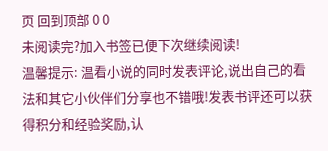页 回到顶部 0 0
未阅读完?加入书签已便下次继续阅读!
温馨提示: 温看小说的同时发表评论,说出自己的看法和其它小伙伴们分享也不错哦!发表书评还可以获得积分和经验奖励,认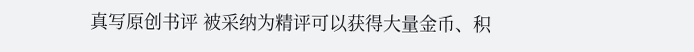真写原创书评 被采纳为精评可以获得大量金币、积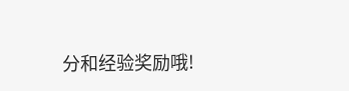分和经验奖励哦!